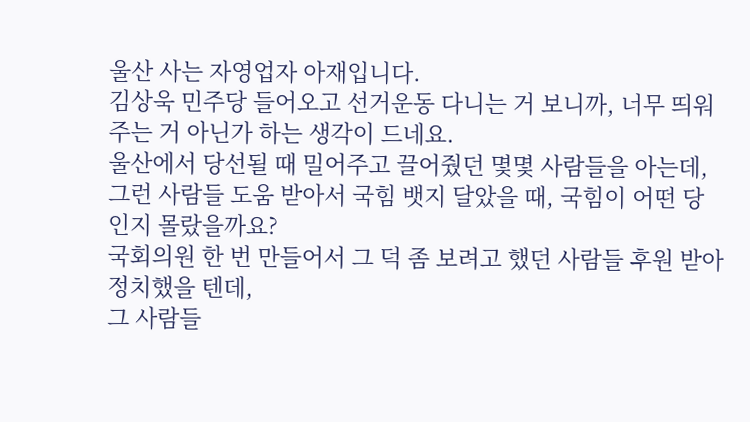울산 사는 자영업자 아재입니다.
김상욱 민주당 들어오고 선거운동 다니는 거 보니까, 너무 띄워주는 거 아닌가 하는 생각이 드네요.
울산에서 당선될 때 밀어주고 끌어줬던 몇몇 사람들을 아는데,
그런 사람들 도움 받아서 국힘 뱃지 달았을 때, 국힘이 어떤 당인지 몰랐을까요?
국회의원 한 번 만들어서 그 덕 좀 보려고 했던 사람들 후원 받아 정치했을 텐데,
그 사람들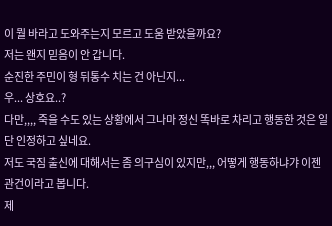이 뭘 바라고 도와주는지 모르고 도움 받았을까요?
저는 왠지 믿음이 안 갑니다.
순진한 주민이 형 뒤통수 치는 건 아닌지...
우... 상호요..?
다만,,,, 죽을 수도 있는 상황에서 그나마 정신 똑바로 차리고 행동한 것은 일단 인정하고 싶네요.
저도 국짐 출신에 대해서는 좀 의구심이 있지만,,, 어떻게 행동하냐갸 이젠 관건이라고 봅니다.
제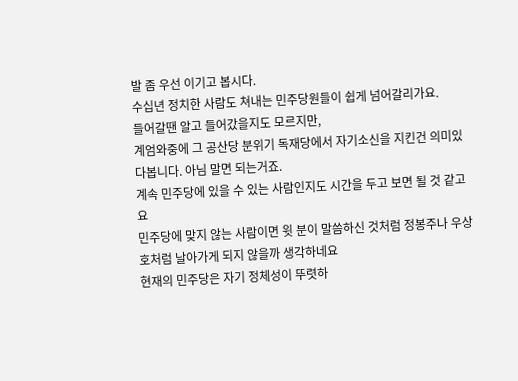발 좀 우선 이기고 봅시다.
수십년 정치한 사람도 쳐내는 민주당원들이 쉽게 넘어갈리가요.
들어갈땐 알고 들어갔을지도 모르지만,
계엄와중에 그 공산당 분위기 독재당에서 자기소신을 지킨건 의미있다봅니다. 아님 말면 되는거죠.
계속 민주당에 있을 수 있는 사람인지도 시간을 두고 보면 될 것 같고요
민주당에 맞지 않는 사람이면 윗 분이 말씀하신 것처럼 정봉주나 우상호처럼 날아가게 되지 않을까 생각하네요
현재의 민주당은 자기 정체성이 뚜렷하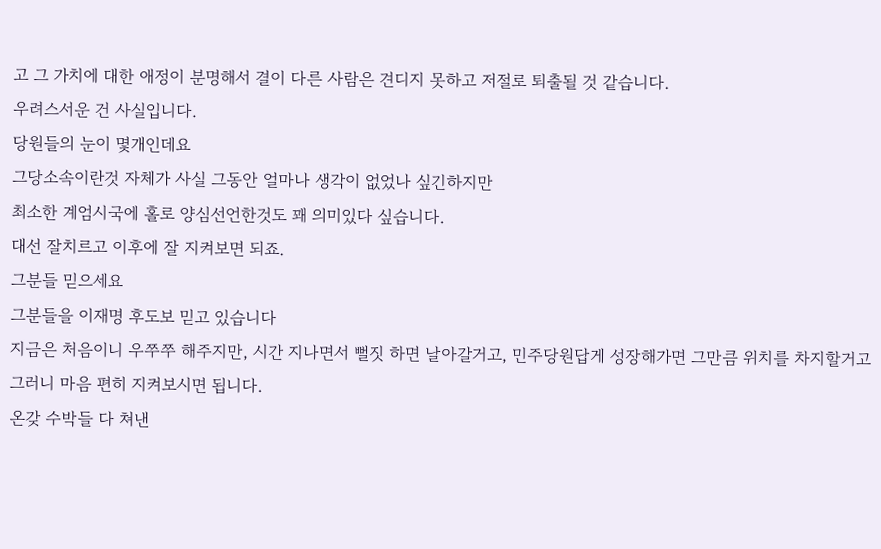고 그 가치에 대한 애정이 분명해서 결이 다른 사람은 견디지 못하고 저절로 퇴출될 것 같습니다.
우려스서운 건 사실입니다.
당원들의 눈이 몇개인데요
그당소속이란것 자체가 사실 그동안 얼마나 생각이 없었나 싶긴하지만
최소한 계엄시국에 홀로 양심선언한것도 꽤 의미있다 싶습니다.
대선 잘치르고 이후에 잘 지켜보면 되죠.
그분들 믿으세요
그분들을 이재명 후도보 믿고 있습니다
지금은 처음이니 우쭈쭈 해주지만, 시간 지나면서 뻘짓 하면 날아갈거고, 민주당원답게 성장해가면 그만큼 위치를 차지할거고 그러니 마음 편히 지켜보시면 됩니다.
온갖 수박들 다 쳐낸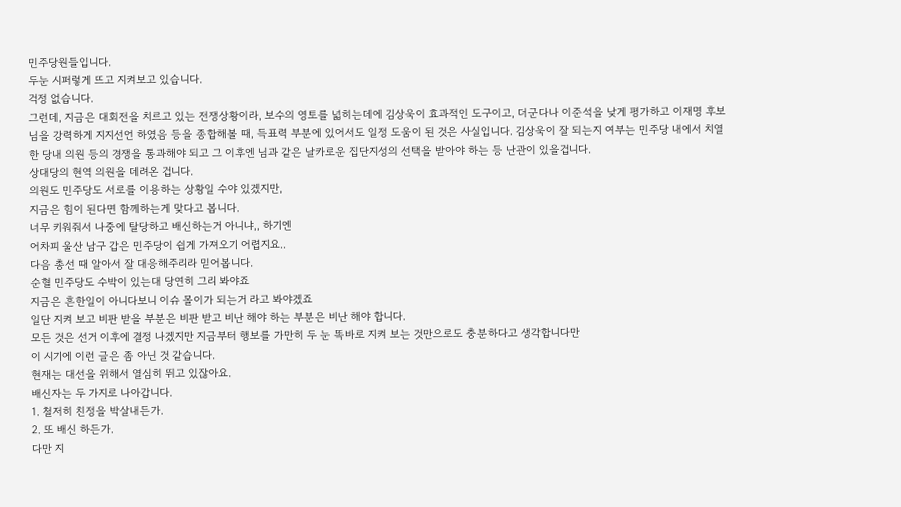민주당원들입니다.
두눈 시퍼렇게 뜨고 지켜보고 있습니다.
걱정 없습니다.
그런데, 지금은 대회전을 치르고 있는 전쟁상황이라, 보수의 영토를 넓히는데에 김상욱이 효과적인 도구이고, 더군다나 이준석을 낮게 평가하고 이재명 후보님을 강력하게 지지선언 하였음 등을 종합해볼 때, 득표력 부분에 있어서도 일정 도움이 된 것은 사실입니다. 김상욱이 잘 되는지 여부는 민주당 내에서 치열한 당내 의원 등의 경쟁을 통과해야 되고 그 이후엔 님과 같은 날카로운 집단지성의 선택을 받아야 하는 등 난관이 있을겁니다.
상대당의 현역 의원을 데려온 겁니다.
의원도 민주당도 서로를 이용하는 상황일 수야 있겠지만,
지금은 힘이 된다면 함께하는게 맞다고 봅니다.
너무 키워줘서 나중에 탈당하고 배신하는거 아니냐,, 하기엔
어차피 울산 남구 갑은 민주당이 쉽게 가져오기 어렵지요..
다음 총선 때 알아서 잘 대응해주리라 믿어봅니다.
순혈 민주당도 수박이 있는대 당연히 그리 봐야죠
지금은 흔한일이 아니다보니 이슈 몰이가 되는거 라고 봐야겠죠
일단 지켜 보고 비판 받을 부분은 비판 받고 비난 해야 하는 부분은 비난 해야 합니다.
모든 것은 선거 이후에 결정 나겠지만 지금부터 행보를 가만히 두 눈 똑바로 지켜 보는 것만으로도 충분하다고 생각합니다만
이 시기에 이런 글은 좀 아닌 것 같습니다.
현재는 대선을 위해서 열심히 뛰고 있잖아요.
배신자는 두 가지로 나아갑니다.
1. 철저히 친정을 박살내든가.
2. 또 배신 하든가.
다만 지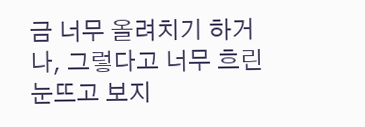금 너무 올려치기 하거나, 그렇다고 너무 흐린눈뜨고 보지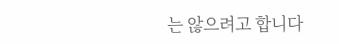는 않으려고 합니다